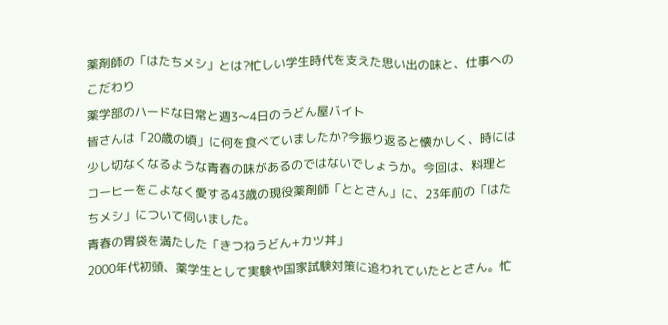薬剤師の「はたちメシ」とは?忙しい学生時代を支えた思い出の味と、仕事へのこだわり
薬学部のハードな日常と週3〜4日のうどん屋バイト
皆さんは「20歳の頃」に何を食べていましたか?今振り返ると懐かしく、時には少し切なくなるような青春の味があるのではないでしょうか。今回は、料理とコーヒーをこよなく愛する43歳の現役薬剤師「ととさん」に、23年前の「はたちメシ」について伺いました。
青春の胃袋を満たした「きつねうどん+カツ丼」
2000年代初頭、薬学生として実験や国家試験対策に追われていたととさん。忙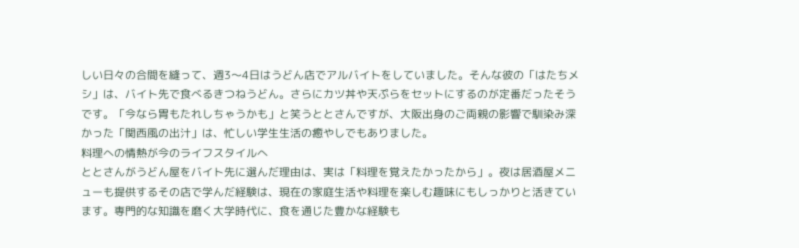しい日々の合間を縫って、週3〜4日はうどん店でアルバイトをしていました。そんな彼の「はたちメシ」は、バイト先で食べるきつねうどん。さらにカツ丼や天ぷらをセットにするのが定番だったそうです。「今なら胃もたれしちゃうかも」と笑うととさんですが、大阪出身のご両親の影響で馴染み深かった「関西風の出汁」は、忙しい学生生活の癒やしでもありました。
料理への情熱が今のライフスタイルへ
ととさんがうどん屋をバイト先に選んだ理由は、実は「料理を覚えたかったから」。夜は居酒屋メニューも提供するその店で学んだ経験は、現在の家庭生活や料理を楽しむ趣味にもしっかりと活きています。専門的な知識を磨く大学時代に、食を通じた豊かな経験も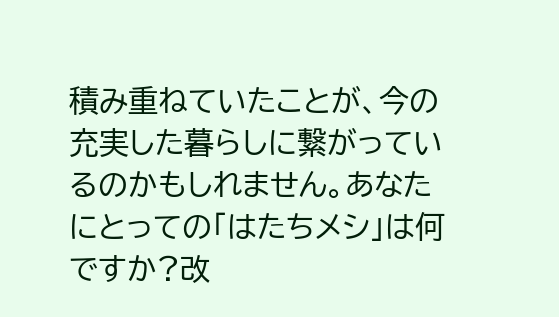積み重ねていたことが、今の充実した暮らしに繋がっているのかもしれません。あなたにとっての「はたちメシ」は何ですか?改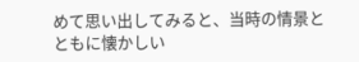めて思い出してみると、当時の情景とともに懐かしい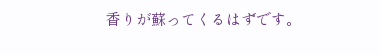香りが蘇ってくるはずです。